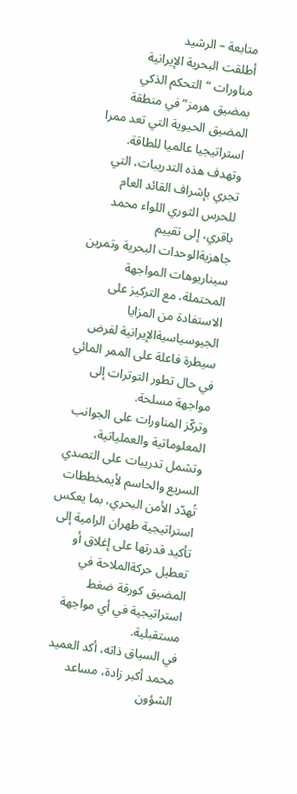متابعة – الرشيد
أطلقت البحرية الإيرانية مناورات “التحكم الذكي بمضيق هرمز” في منطقة المضيق الحيوية التي تعد ممرا استراتيجيا عالميا للطاقة.
وتهدف هذه التدريبات، التي تجري بإشراف القائد العام للحرس الثوري اللواء محمد باقري، إلى تقييم جاهزيةالوحدات البحرية وتمرين سيناريوهات المواجهة المحتملة، مع التركيز على الاستفادة من المزايا الجيوسياسيةالإيرانية لفرض سيطرة فاعلة على الممر المائي في حال تطور التوترات إلى مواجهة مسلحة.
وتركّز المناورات على الجوانب المعلوماتية والعملياتية، وتشمل تدريبات على التصدي السريع والحاسم لأيمخططات تُهدّد الأمن البحري، بما يعكس استراتيجية طهران الرامية إلى تأكيد قدرتها على إغلاق أو تعطيل حركةالملاحة في المضيق كورقة ضغط استراتيجية في أي مواجهة مستقبلية.
في السياق ذاته، أكد العميد محمد أكبر زادة، مساعد الشؤون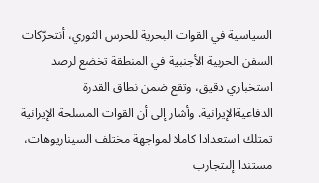السياسية في القوات البحرية للحرس الثوري، أنتحرّكات السفن الحربية الأجنبية في المنطقة تخضع لرصد استخباري دقيق، وتقع ضمن نطاق القدرة الدفاعيةالإيرانية. وأشار إلى أن القوات المسلحة الإيرانية تمتلك استعدادا كاملا لمواجهة مختلف السيناريوهات، مستندا إلىتجارب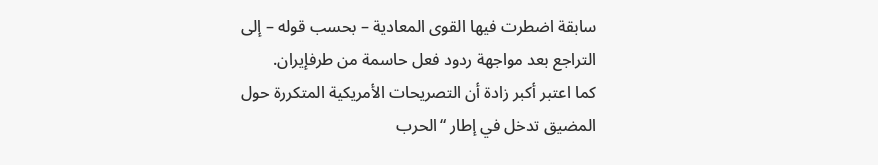سابقة اضطرت فيها القوى المعادية – بحسب قوله – إلى التراجع بعد مواجهة ردود فعل حاسمة من طرفإيران.
كما اعتبر أكبر زادة أن التصريحات الأمريكية المتكررة حول المضيق تدخل في إطار “الحرب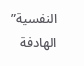النفسية” الهادفة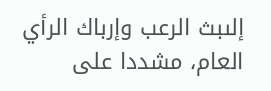إلىبث الرعب وإرباك الرأي العام، مشددا على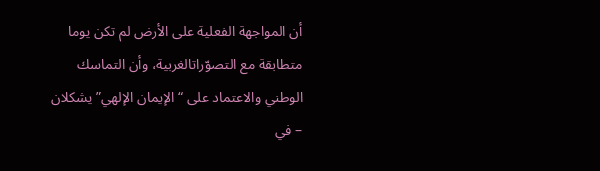أن المواجهة الفعلية على الأرض لم تكن يوما متطابقة مع التصوّراتالغربية، وأن التماسك الوطني والاعتماد على “الإيمان الإلهي” يشكلان – في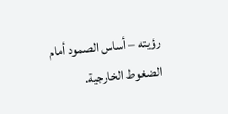رؤيته – أساس الصمود أمام الضغوط الخارجية.